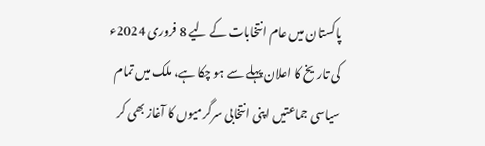پاکستان میں عام انتخابات کے لیے 8 فروری 2024ء کی تاریخ کا اعلان پہلے سے ہو چکا ہے، ملک میں تمام سیاسی جماعتیں اپنی انتخابی سرگرمیوں کا آغاز بھی کر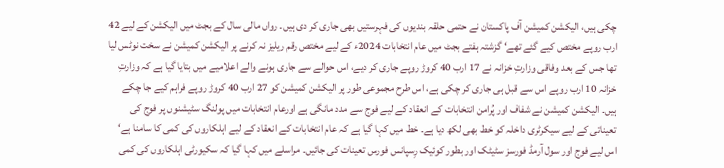چکی ہیں، الیکشن کمیشن آف پاکستان نے حتمی حلقہ بندیوں کی فہرستیں بھی جاری کر دی ہیں۔ رواں مالی سال کے بجٹ میں الیکشن کے لیے 42 ارب روپے مختص کیے گئے تھے‘ گزشتہ ہفتے بجٹ میں عام انتخابات 2024ء کے لیے مختص رقم ریلیز نہ کرنے پر الیکشن کمیشن نے سخت نوٹس لیا تھا جس کے بعد وفاقی وزارتِ خزانہ نے 17 ارب 40 کروڑ روپے جاری کر دیے، اس حوالے سے جاری ہونے والے اعلامیے میں بتایا گیا ہے کہ وزارتِ خزانہ 10 ارب روپے اس سے قبل ہی جاری کر چکی ہے، اس طرح مجموعی طور پر الیکشن کمیشن کو 27 ارب 40 کروڑ روپے فراہم کیے جا چکے ہیں۔ الیکشن کمیشن نے شفاف اور پُرامن انتخابات کے انعقاد کے لیے فوج سے مدد مانگی ہے اورعام انتخابات میں پولنگ سٹیشنوں پر فوج کی تعیناتی کے لیے سیکرٹری داخلہ کو خط بھی لکھ دیا ہے۔ خط میں کہا گیا ہے کہ عام انتخابات کے انعقاد کے لیے اہلکاروں کی کمی کا سامنا ہے‘ اس لیے فوج اور سول آرمڈ فورسز سٹیٹک اور بطور کوئیک رِسپانس فورس تعینات کی جائیں۔ مراسلے میں کہا گیا کہ سکیورٹی اہلکاروں کی کمی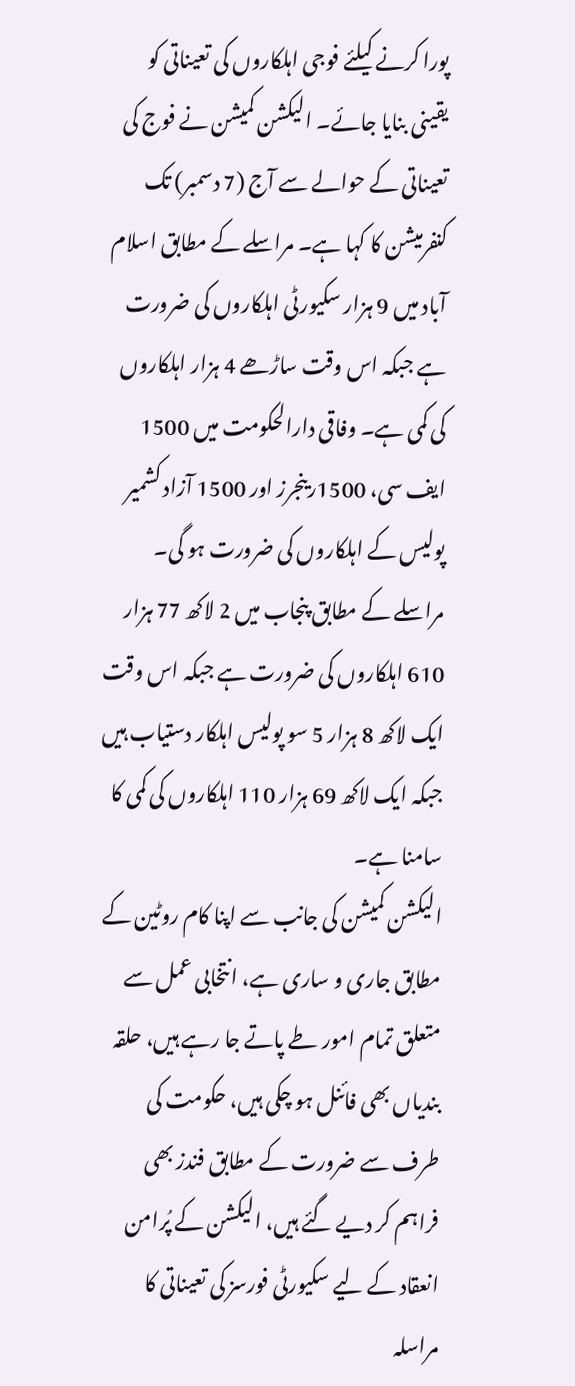پورا کرنے کیلئے فوجی اہلکاروں کی تعیناتی کو یقینی بنایا جائے۔ الیکشن کمیشن نے فوج کی تعیناتی کے حوالے سے آج (7 دسمبر) تک کنفرمیشن کا کہا ہے۔ مراسلے کے مطابق اسلام آباد میں 9 ہزار سکیورٹی اہلکاروں کی ضرورت ہے جبکہ اس وقت ساڑھے 4 ہزار اہلکاروں کی کمی ہے۔ وفاقی دارالحکومت میں 1500 ایف سی، 1500رینجرز اور 1500 آزاد کشمیر پولیس کے اہلکاروں کی ضرورت ہو گی۔ مراسلے کے مطابق پنجاب میں 2 لاکھ 77 ہزار 610 اہلکاروں کی ضرورت ہے جبکہ اس وقت ایک لاکھ 8 ہزار 5 سو پولیس اہلکار دستیاب ہیں جبکہ ایک لاکھ 69 ہزار 110 اہلکاروں کی کمی کا سامنا ہے۔
الیکشن کمیشن کی جانب سے اپنا کام روٹین کے مطابق جاری و ساری ہے، انتخابی عمل سے متعلق تمام امور طے پاتے جا رہے ہیں، حلقہ بندیاں بھی فائنل ہو چکی ہیں، حکومت کی طرف سے ضرورت کے مطابق فندز بھی فراہم کر دیے گئے ہیں، الیکشن کے پُرامن انعقاد کے لیے سکیورٹی فورسز کی تعیناتی کا مراسلہ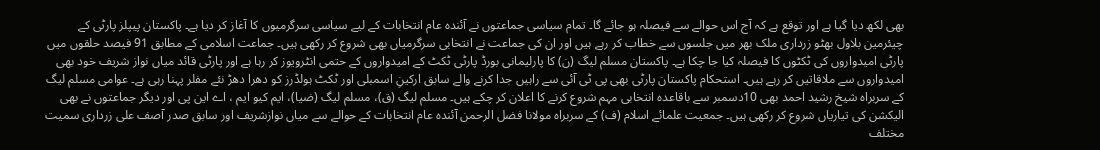بھی لکھ دیا گیا ہے اور توقع ہے کہ آج اس حوالے سے فیصلہ ہو جائے گا۔ تمام سیاسی جماعتوں نے آئندہ عام انتخابات کے لیے سیاسی سرگرمیوں کا آغاز کر دیا ہے۔ پاکستان پیپلز پارٹی کے چیئرمین بلاول بھٹو زرداری ملک بھر میں جلسوں سے خطاب کر رہے ہیں اور ان کی جماعت نے انتخابی سرگرمیاں بھی شروع کر رکھی ہیں۔ جماعت اسلامی کے مطابق 91 فیصد حلقوں میں پارٹی امیدواروں کی ٹکٹوں کا فیصلہ کیا جا چکا ہے۔ پاکستان مسلم لیگ (ن) کا پارلیمانی بورڈ پارٹی ٹکٹ کے امیدواروں کے حتمی انٹرویوز کر رہا ہے اور پارٹی قائد میاں نواز شریف خود بھی امیدواروں سے ملاقاتیں کر رہے ہیں۔ استحکام پاکستان پارٹی بھی پی ٹی آئی سے راہیں جدا کرنے والے سابق ارکینِ اسمبلی اور ٹکٹ ہولڈرز کو دھرا دھڑ نئے مفلر پہنا رہی ہے۔ عوامی مسلم لیگ کے سربراہ شیخ رشید احمد بھی 10دسمبر سے باقاعدہ انتخابی مہم شروع کرنے کا اعلان کر چکے ہیں۔ مسلم لیگ (ق)، مسلم لیگ (ضیا)، ایم کیو ایم ، اے این پی اور دیگر جماعتوں نے بھی الیکشن کی تیاریاں شروع کر رکھی ہیں۔ جمعیت علمائے اسلام (ف) کے سربراہ مولانا فضل الرحمن آئندہ عام انتخابات کے حوالے سے میاں نوازشریف اور سابق صدر آصف علی زرداری سمیت مختلف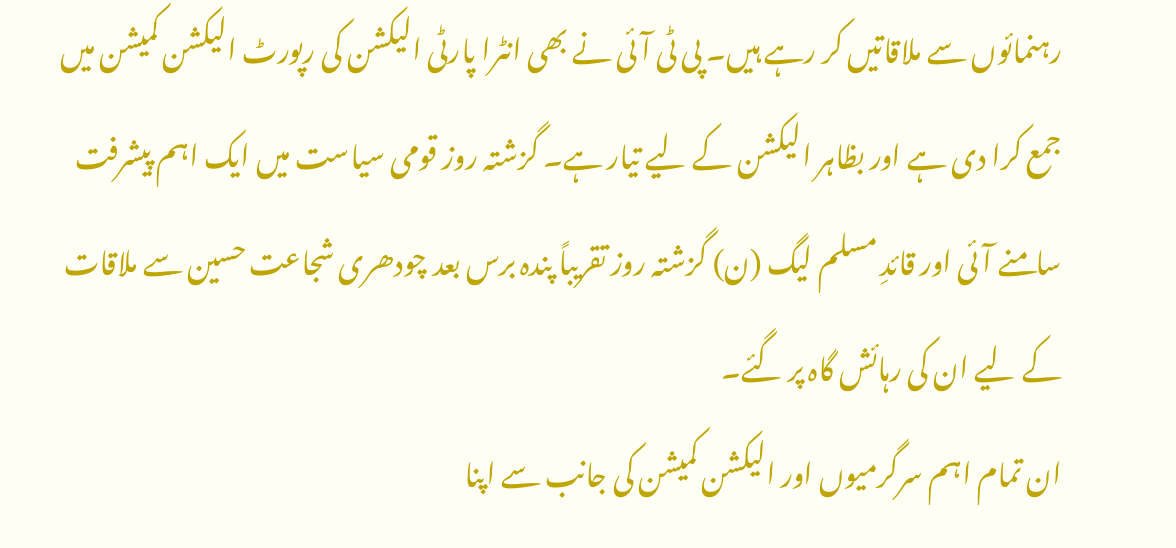رہنمائوں سے ملاقاتیں کر رہے ہیں۔ پی ٹی آئی نے بھی انٹرا پارٹی الیکشن کی رپورٹ الیکشن کمیشن میں جمع کرا دی ہے اور بظاہر الیکشن کے لیے تیار ہے۔ گزشتہ روز قومی سیاست میں ایک اہم پیشرفت سامنے آئی اور قائدِ مسلم لیگ (ن) گزشتہ روز تقریباً پندہ برس بعد چودھری شجاعت حسین سے ملاقات کے لیے ان کی رہائش گاہ پر گئے۔
ان تمام اہم سرگرمیوں اور الیکشن کمیشن کی جانب سے اپنا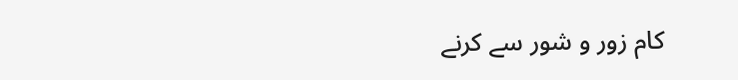کام زور و شور سے کرنے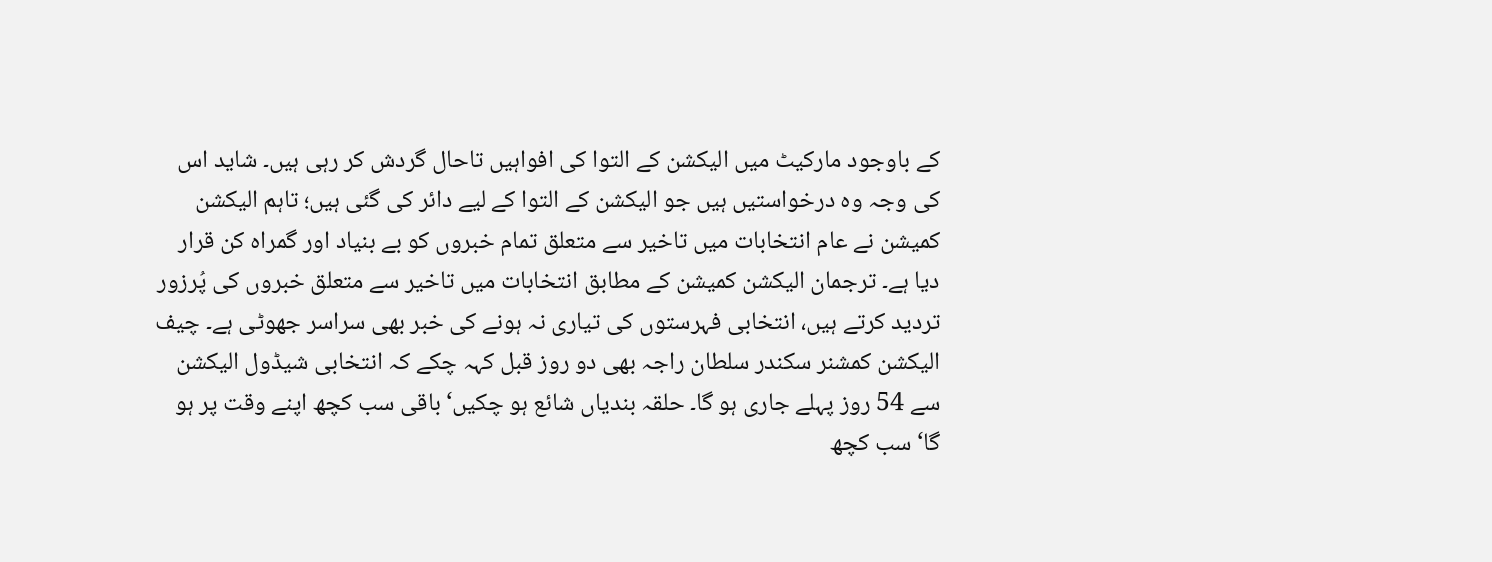کے باوجود مارکیٹ میں الیکشن کے التوا کی افواہیں تاحال گردش کر رہی ہیں۔ شاید اس کی وجہ وہ درخواستیں ہیں جو الیکشن کے التوا کے لیے دائر کی گئی ہیں؛ تاہم الیکشن کمیشن نے عام انتخابات میں تاخیر سے متعلق تمام خبروں کو بے بنیاد اور گمراہ کن قرار دیا ہے۔ ترجمان الیکشن کمیشن کے مطابق انتخابات میں تاخیر سے متعلق خبروں کی پُرزور تردید کرتے ہیں، انتخابی فہرستوں کی تیاری نہ ہونے کی خبر بھی سراسر جھوٹی ہے۔ چیف الیکشن کمشنر سکندر سلطان راجہ بھی دو روز قبل کہہ چکے کہ انتخابی شیڈول الیکشن سے 54 روز پہلے جاری ہو گا۔ حلقہ بندیاں شائع ہو چکیں‘ باقی سب کچھ اپنے وقت پر ہو گا‘ سب کچھ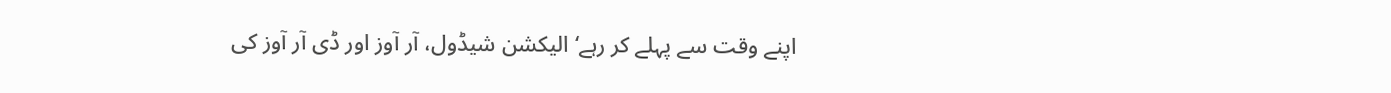اپنے وقت سے پہلے کر رہے‘ الیکشن شیڈول، آر آوز اور ڈی آر آوز کی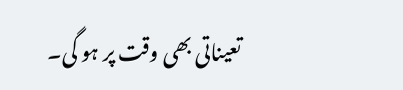تعیناتی بھی وقت پر ہو گی۔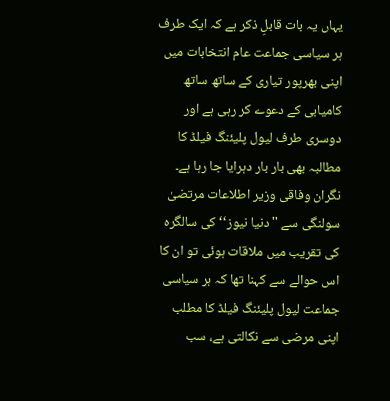یہاں یہ بات قابلِ ذکر ہے کہ ایک طرف ہر سیاسی جماعت عام انتخابات میں اپنی بھرپور تیاری کے ساتھ ساتھ کامیابی کے دعوے کر رہی ہے اور دوسری طرف لیول پلیئنگ فیلڈ کا مطالبہ بھی بار بار دہرایا جا رہا ہے۔ نگران وفاقی وزیر اطلاعات مرتضیٰ سولنگی سے ''دنیا نیوز‘‘ کی سالگرہ کی تقریب میں ملاقات ہوئی تو ان کا اس حوالے سے کہنا تھا کہ ہر سیاسی جماعت لیول پلیئنگ فیلڈ کا مطلب اپنی مرضی سے نکالتی ہے، سب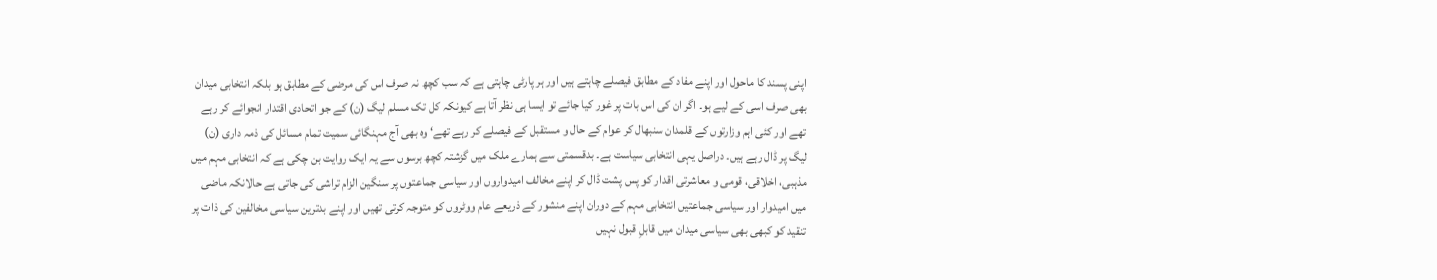اپنی پسند کا ماحول اور اپنے مفاد کے مطابق فیصلے چاہتے ہیں اور ہر پارٹی چاہتی ہے کہ سب کچھ نہ صرف اس کی مرضی کے مطابق ہو بلکہ انتخابی میدان بھی صرف اسی کے لیے ہو۔ اگر ان کی اس بات پر غور کیا جائے تو ایسا ہی نظر آتا ہے کیونکہ کل تک مسلم لیگ (ن) کے جو اتحادی اقتدار انجوائے کر رہے تھے اور کئی اہم وزارتوں کے قلمدان سنبھال کر عوام کے حال و مستقبل کے فیصلے کر رہے تھے‘ وہ بھی آج مہنگائی سمیت تمام مسائل کی ذمہ داری (ن) لیگ پر ڈال رہے ہیں۔ دراصل یہی انتخابی سیاست ہے۔ بدقسمتی سے ہمارے ملک میں گزشتہ کچھ برسوں سے یہ ایک روایت بن چکی ہے کہ انتخابی مہم میں مذہبی، اخلاقی، قومی و معاشرتی اقدار کو پس پشت ڈال کر اپنے مخالف امیدواروں اور سیاسی جماعتوں پر سنگین الزام تراشی کی جاتی ہے حالانکہ ماضی میں امیدوار اور سیاسی جماعتیں انتخابی مہم کے دوران اپنے منشور کے ذریعے عام ووٹروں کو متوجہ کرتی تھیں اور اپنے بدترین سیاسی مخالفین کی ذات پر تنقید کو کبھی بھی سیاسی میدان میں قابلِ قبول نہیں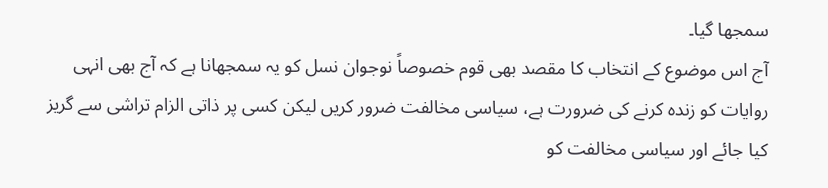سمجھا گیا۔
آج اس موضوع کے انتخاب کا مقصد بھی قوم خصوصاً نوجوان نسل کو یہ سمجھانا ہے کہ آج بھی انہی روایات کو زندہ کرنے کی ضرورت ہے، سیاسی مخالفت ضرور کریں لیکن کسی پر ذاتی الزام تراشی سے گریز کیا جائے اور سیاسی مخالفت کو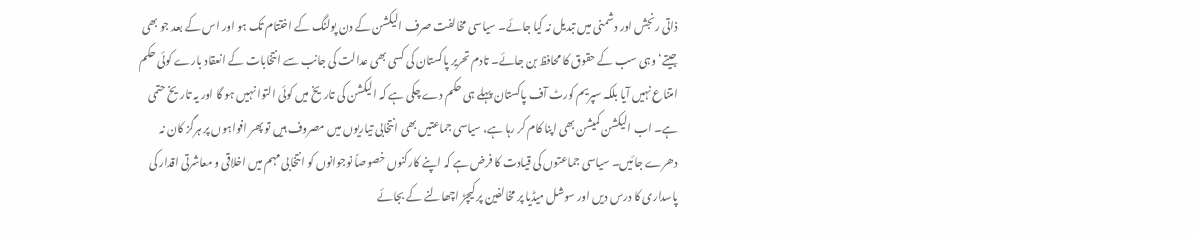ذاتی رنجش اور دشمنی میں تبدیل نہ کیا جائے۔ سیاسی مخالفت صرف الیکشن کے دن پولنگ کے اختتام تک ہو اور اس کے بعد جو بھی جیتے‘ وہی سب کے حقوق کا محافظ بن جائے۔ تادم تحریر پاکستان کی کسی بھی عدالت کی جانب سے انتخابات کے انعقاد بارے کوئی حکم امتناع نہیں آیا بلکہ سپریم کورٹ آف پاکستان پہلے ہی حکم دے چکی ہے کہ الیکشن کی تاریخ میں کوئی التوا نہیں ہو گا اور یہ تاریخ حتمی ہے۔ اب الیکشن کمیشن بھی اپنا کام کر رہا ہے، سیاسی جماعتیں بھی انتخابی تیاریوں میں مصروف ہیں تو پھر افواہوں پر ہرگز کان نہ دھرے جائیں۔ سیاسی جماعتوں کی قیادت کا فرض ہے کہ اپنے کارکنوں خصوصاً نوجوانوں کو انتخابی مہم میں اخلاقی و معاشرتی اقدار کی پاسداری کا درس دیں اور سوشل میڈیا پر مخالفین پر کیچڑ اچھالنے کے بجائے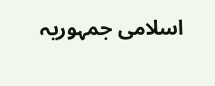اسلامی جمہوریہ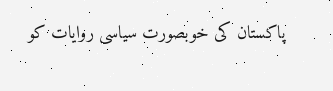پاکستان کی خوبصورت سیاسی روایات کو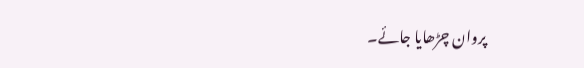پروان چڑھایا جائے۔